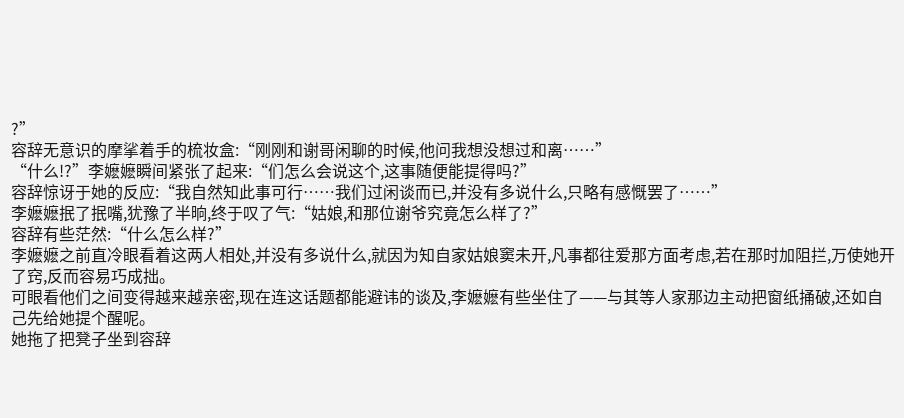?”
容辞无意识的摩挲着手的梳妆盒:“刚刚和谢哥闲聊的时候,他问我想没想过和离……”
“什么!?”李嬷嬷瞬间紧张了起来:“们怎么会说这个,这事随便能提得吗?”
容辞惊讶于她的反应:“我自然知此事可行……我们过闲谈而已,并没有多说什么,只略有感慨罢了……”
李嬷嬷抿了抿嘴,犹豫了半晌,终于叹了气:“姑娘,和那位谢爷究竟怎么样了?”
容辞有些茫然:“什么怎么样?”
李嬷嬷之前直冷眼看着这两人相处,并没有多说什么,就因为知自家姑娘窦未开,凡事都往爱那方面考虑,若在那时加阻拦,万使她开了窍,反而容易巧成拙。
可眼看他们之间变得越来越亲密,现在连这话题都能避讳的谈及,李嬷嬷有些坐住了——与其等人家那边主动把窗纸捅破,还如自己先给她提个醒呢。
她拖了把凳子坐到容辞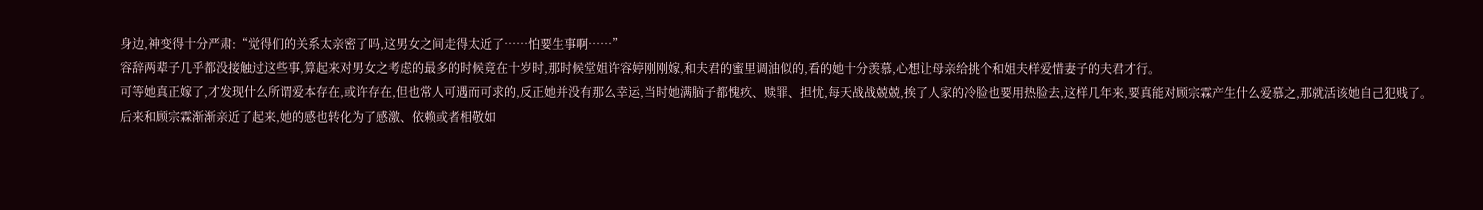身边,神变得十分严肃:“觉得们的关系太亲密了吗,这男女之间走得太近了……怕要生事啊……”
容辞两辈子几乎都没接触过这些事,算起来对男女之考虑的最多的时候竟在十岁时,那时候堂姐许容婷刚刚嫁,和夫君的蜜里调油似的,看的她十分羡慕,心想让母亲给挑个和姐夫样爱惜妻子的夫君才行。
可等她真正嫁了,才发现什么所谓爱本存在,或许存在,但也常人可遇而可求的,反正她并没有那么幸运,当时她满脑子都愧疚、赎罪、担忧,每天战战兢兢,挨了人家的冷脸也要用热脸去,这样几年来,要真能对顾宗霖产生什么爱慕之,那就活该她自己犯贱了。
后来和顾宗霖渐渐亲近了起来,她的感也转化为了感激、依赖或者相敬如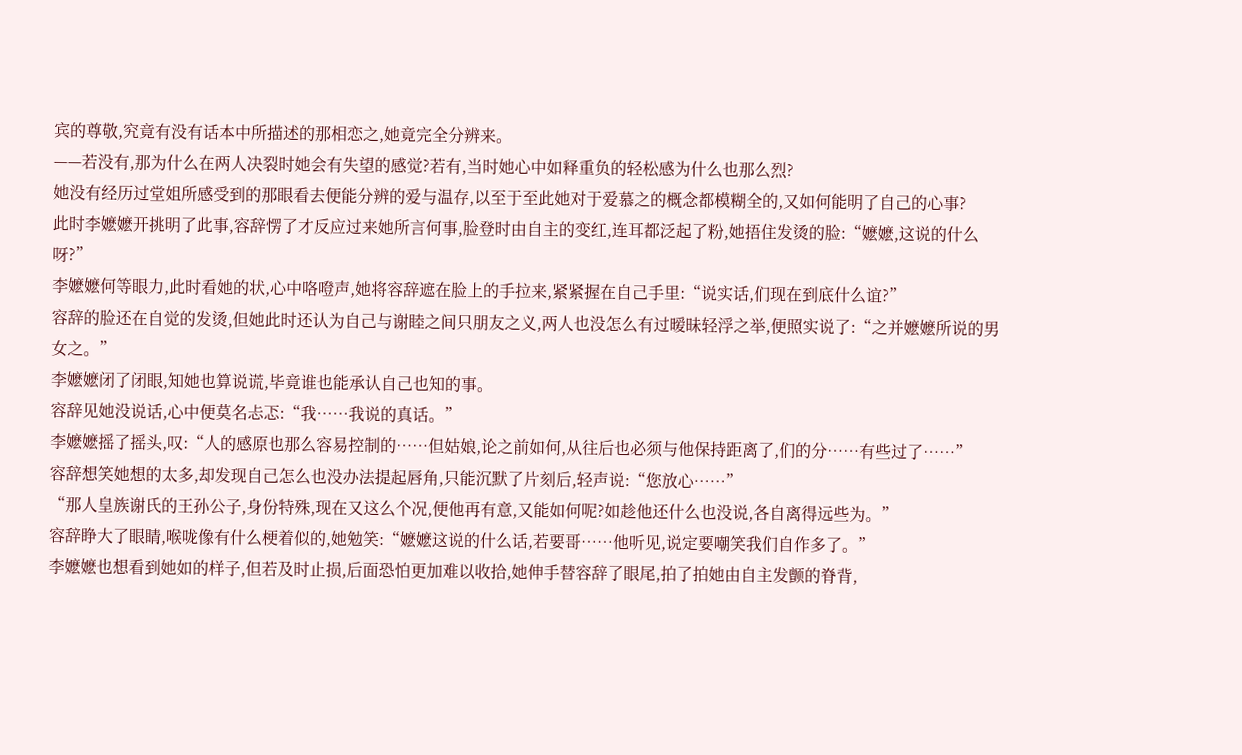宾的尊敬,究竟有没有话本中所描述的那相恋之,她竟完全分辨来。
——若没有,那为什么在两人决裂时她会有失望的感觉?若有,当时她心中如释重负的轻松感为什么也那么烈?
她没有经历过堂姐所感受到的那眼看去便能分辨的爱与温存,以至于至此她对于爱慕之的概念都模糊全的,又如何能明了自己的心事?
此时李嬷嬷开挑明了此事,容辞愣了才反应过来她所言何事,脸登时由自主的变红,连耳都泛起了粉,她捂住发烫的脸:“嬷嬷,这说的什么呀?”
李嬷嬷何等眼力,此时看她的状,心中咯噔声,她将容辞遮在脸上的手拉来,紧紧握在自己手里:“说实话,们现在到底什么谊?”
容辞的脸还在自觉的发烫,但她此时还认为自己与谢睦之间只朋友之义,两人也没怎么有过暧昧轻浮之举,便照实说了:“之并嬷嬷所说的男女之。”
李嬷嬷闭了闭眼,知她也算说谎,毕竟谁也能承认自己也知的事。
容辞见她没说话,心中便莫名忐忑:“我……我说的真话。”
李嬷嬷摇了摇头,叹:“人的感原也那么容易控制的……但姑娘,论之前如何,从往后也必须与他保持距离了,们的分……有些过了……”
容辞想笑她想的太多,却发现自己怎么也没办法提起唇角,只能沉默了片刻后,轻声说:“您放心……”
“那人皇族谢氏的王孙公子,身份特殊,现在又这么个况,便他再有意,又能如何呢?如趁他还什么也没说,各自离得远些为。”
容辞睁大了眼睛,喉咙像有什么梗着似的,她勉笑:“嬷嬷这说的什么话,若要哥……他听见,说定要嘲笑我们自作多了。”
李嬷嬷也想看到她如的样子,但若及时止损,后面恐怕更加难以收拾,她伸手替容辞了眼尾,拍了拍她由自主发颤的脊背,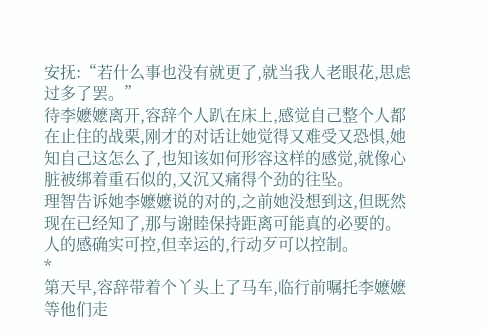安抚:“若什么事也没有就更了,就当我人老眼花,思虑过多了罢。”
待李嬷嬷离开,容辞个人趴在床上,感觉自己整个人都在止住的战栗,刚才的对话让她觉得又难受又恐惧,她知自己这怎么了,也知该如何形容这样的感觉,就像心脏被绑着重石似的,又沉又痛得个劲的往坠。
理智告诉她李嬷嬷说的对的,之前她没想到这,但既然现在已经知了,那与谢睦保持距离可能真的必要的。
人的感确实可控,但幸运的,行动歹可以控制。
*
第天早,容辞带着个丫头上了马车,临行前嘱托李嬷嬷等他们走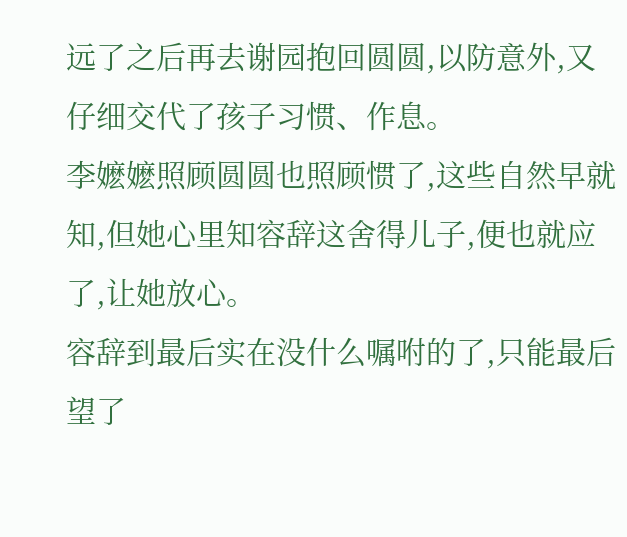远了之后再去谢园抱回圆圆,以防意外,又仔细交代了孩子习惯、作息。
李嬷嬷照顾圆圆也照顾惯了,这些自然早就知,但她心里知容辞这舍得儿子,便也就应了,让她放心。
容辞到最后实在没什么嘱咐的了,只能最后望了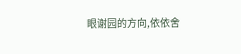眼谢园的方向,依依舍